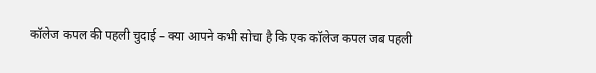कॉलेज कपल की पहली चुदाई – क्या आपने कभी सोचा है कि एक कॉलेज कपल जब पहली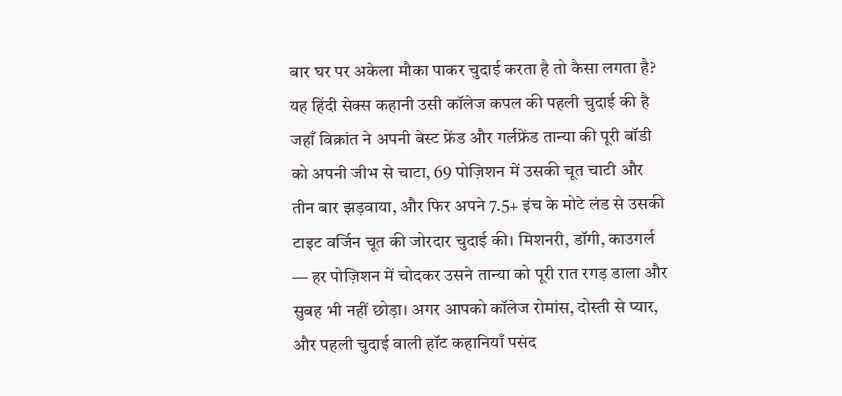बार घर पर अकेला मौका पाकर चुदाई करता है तो कैसा लगता है? यह हिंदी सेक्स कहानी उसी कॉलेज कपल की पहली चुदाई की है जहाँ विक्रांत ने अपनी बेस्ट फ्रेंड और गर्लफ्रेंड तान्या की पूरी बॉडी को अपनी जीभ से चाटा, 69 पोज़िशन में उसकी चूत चाटी और तीन बार झड़वाया, और फिर अपने 7.5+ इंच के मोटे लंड से उसकी टाइट वर्जिन चूत की जोरदार चुदाई की। मिशनरी, डॉगी, काउगर्ल — हर पोज़िशन में चोदकर उसने तान्या को पूरी रात रगड़ डाला और सुबह भी नहीं छोड़ा। अगर आपको कॉलेज रोमांस, दोस्ती से प्यार, और पहली चुदाई वाली हॉट कहानियाँ पसंद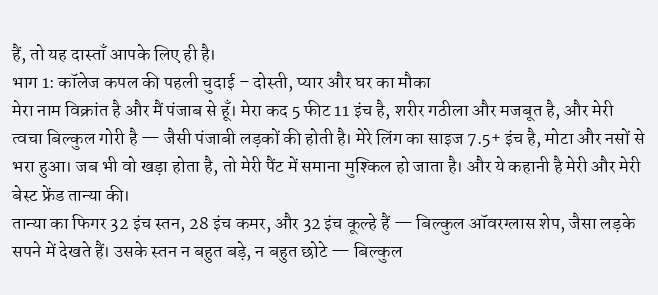हैं, तो यह दास्ताँ आपके लिए ही है।
भाग 1: कॉलेज कपल की पहली चुदाई – दोस्ती, प्यार और घर का मौका
मेरा नाम विक्रांत है और मैं पंजाब से हूँ। मेरा कद 5 फीट 11 इंच है, शरीर गठीला और मजबूत है, और मेरी त्वचा बिल्कुल गोरी है — जैसी पंजाबी लड़कों की होती है। मेरे लिंग का साइज 7.5+ इंच है, मोटा और नसों से भरा हुआ। जब भी वो खड़ा होता है, तो मेरी पैंट में समाना मुश्किल हो जाता है। और ये कहानी है मेरी और मेरी बेस्ट फ्रेंड तान्या की।
तान्या का फिगर 32 इंच स्तन, 28 इंच कमर, और 32 इंच कूल्हे हैं — बिल्कुल ऑवरग्लास शेप, जैसा लड़के सपने में देखते हैं। उसके स्तन न बहुत बड़े, न बहुत छोटे — बिल्कुल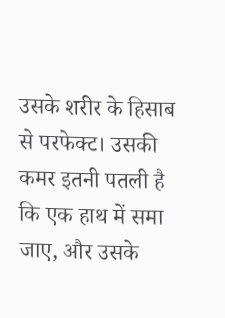उसके शरीर के हिसाब से परफेक्ट। उसकी कमर इतनी पतली है कि एक हाथ में समा जाए, और उसके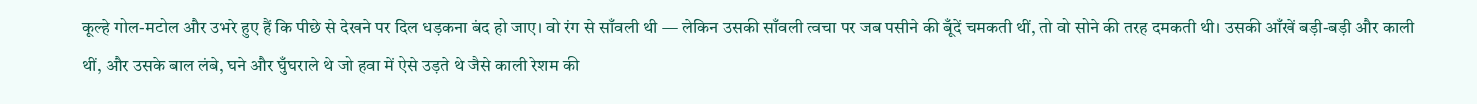कूल्हे गोल-मटोल और उभरे हुए हैं कि पीछे से देखने पर दिल धड़कना बंद हो जाए। वो रंग से साँवली थी — लेकिन उसकी साँवली त्वचा पर जब पसीने की बूँदें चमकती थीं, तो वो सोने की तरह दमकती थी। उसकी आँखें बड़ी-बड़ी और काली थीं, और उसके बाल लंबे, घने और घुँघराले थे जो हवा में ऐसे उड़ते थे जैसे काली रेशम की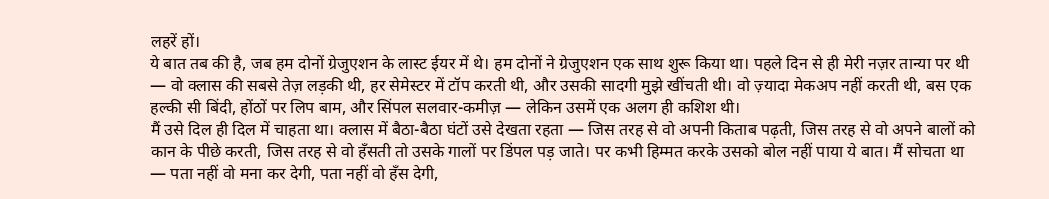लहरें हों।
ये बात तब की है, जब हम दोनों ग्रेजुएशन के लास्ट ईयर में थे। हम दोनों ने ग्रेजुएशन एक साथ शुरू किया था। पहले दिन से ही मेरी नज़र तान्या पर थी — वो क्लास की सबसे तेज़ लड़की थी, हर सेमेस्टर में टॉप करती थी, और उसकी सादगी मुझे खींचती थी। वो ज़्यादा मेकअप नहीं करती थी, बस एक हल्की सी बिंदी, होंठों पर लिप बाम, और सिंपल सलवार-कमीज़ — लेकिन उसमें एक अलग ही कशिश थी।
मैं उसे दिल ही दिल में चाहता था। क्लास में बैठा-बैठा घंटों उसे देखता रहता — जिस तरह से वो अपनी किताब पढ़ती, जिस तरह से वो अपने बालों को कान के पीछे करती, जिस तरह से वो हँसती तो उसके गालों पर डिंपल पड़ जाते। पर कभी हिम्मत करके उसको बोल नहीं पाया ये बात। मैं सोचता था — पता नहीं वो मना कर देगी, पता नहीं वो हँस देगी,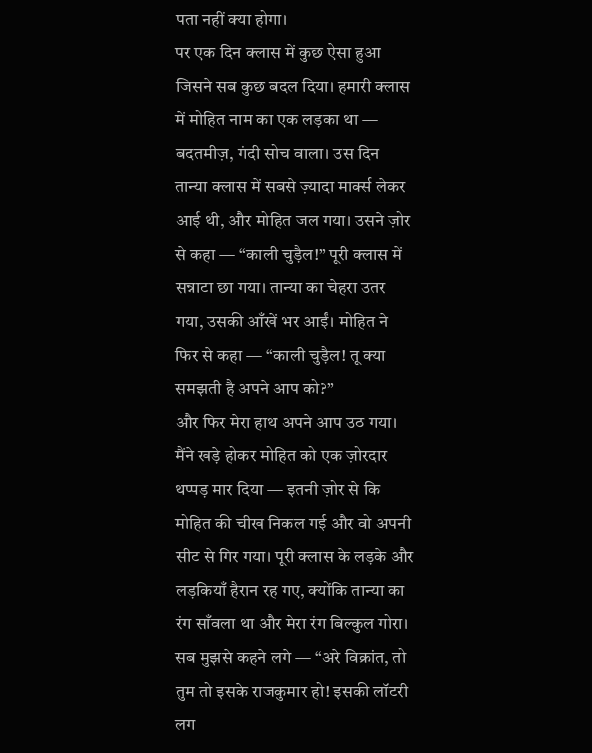पता नहीं क्या होगा।
पर एक दिन क्लास में कुछ ऐसा हुआ जिसने सब कुछ बदल दिया। हमारी क्लास में मोहित नाम का एक लड़का था — बदतमीज़, गंदी सोच वाला। उस दिन तान्या क्लास में सबसे ज़्यादा मार्क्स लेकर आई थी, और मोहित जल गया। उसने ज़ोर से कहा — “काली चुड़ैल!” पूरी क्लास में सन्नाटा छा गया। तान्या का चेहरा उतर गया, उसकी आँखें भर आईं। मोहित ने फिर से कहा — “काली चुड़ैल! तू क्या समझती है अपने आप को?”
और फिर मेरा हाथ अपने आप उठ गया। मैंने खड़े होकर मोहित को एक ज़ोरदार थप्पड़ मार दिया — इतनी ज़ोर से कि मोहित की चीख निकल गई और वो अपनी सीट से गिर गया। पूरी क्लास के लड़के और लड़कियाँ हैरान रह गए, क्योंकि तान्या का रंग साँवला था और मेरा रंग बिल्कुल गोरा। सब मुझसे कहने लगे — “अरे विक्रांत, तो तुम तो इसके राजकुमार हो! इसकी लॉटरी लग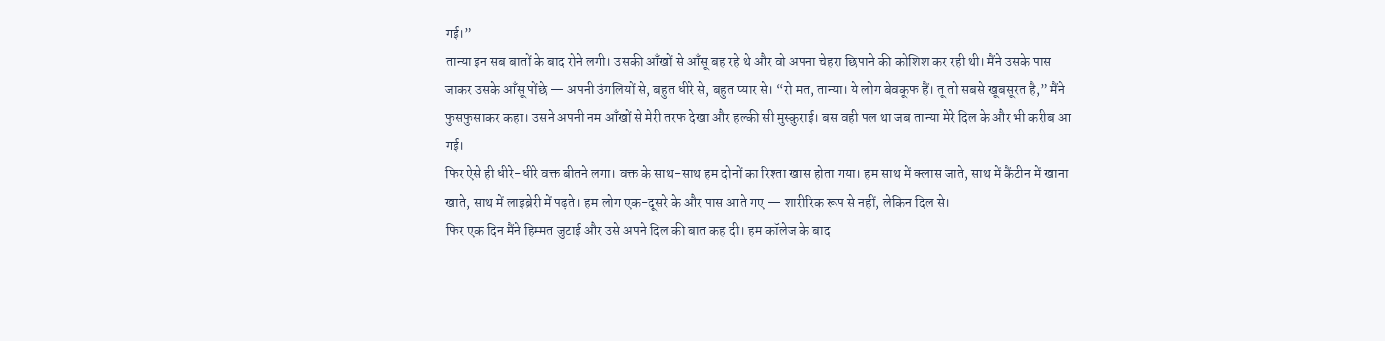गई।”
तान्या इन सब बातों के बाद रोने लगी। उसकी आँखों से आँसू बह रहे थे और वो अपना चेहरा छिपाने की कोशिश कर रही थी। मैंने उसके पास जाकर उसके आँसू पोंछे — अपनी उंगलियों से, बहुत धीरे से, बहुत प्यार से। “रो मत, तान्या। ये लोग बेवकूफ हैं। तू तो सबसे खूबसूरत है,” मैंने फुसफुसाकर कहा। उसने अपनी नम आँखों से मेरी तरफ देखा और हल्की सी मुस्कुराई। बस वही पल था जब तान्या मेरे दिल के और भी करीब आ गई।
फिर ऐसे ही धीरे-धीरे वक्त बीतने लगा। वक्त के साथ-साथ हम दोनों का रिश्ता खास होता गया। हम साथ में क्लास जाते, साथ में कैंटीन में खाना खाते, साथ में लाइब्रेरी में पढ़ते। हम लोग एक-दूसरे के और पास आते गए — शारीरिक रूप से नहीं, लेकिन दिल से।
फिर एक दिन मैंने हिम्मत जुटाई और उसे अपने दिल की बात कह दी। हम कॉलेज के बाद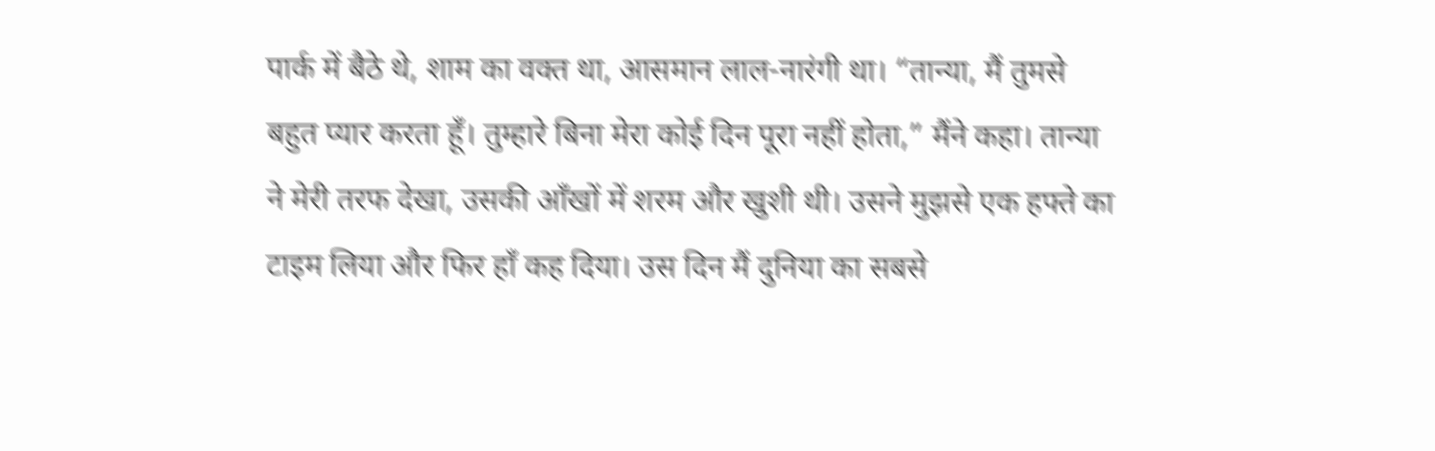पार्क में बैठे थे, शाम का वक्त था, आसमान लाल-नारंगी था। “तान्या, मैं तुमसे बहुत प्यार करता हूँ। तुम्हारे बिना मेरा कोई दिन पूरा नहीं होता,” मैंने कहा। तान्या ने मेरी तरफ देखा, उसकी आँखों में शरम और खुशी थी। उसने मुझसे एक हफ्ते का टाइम लिया और फिर हाँ कह दिया। उस दिन मैं दुनिया का सबसे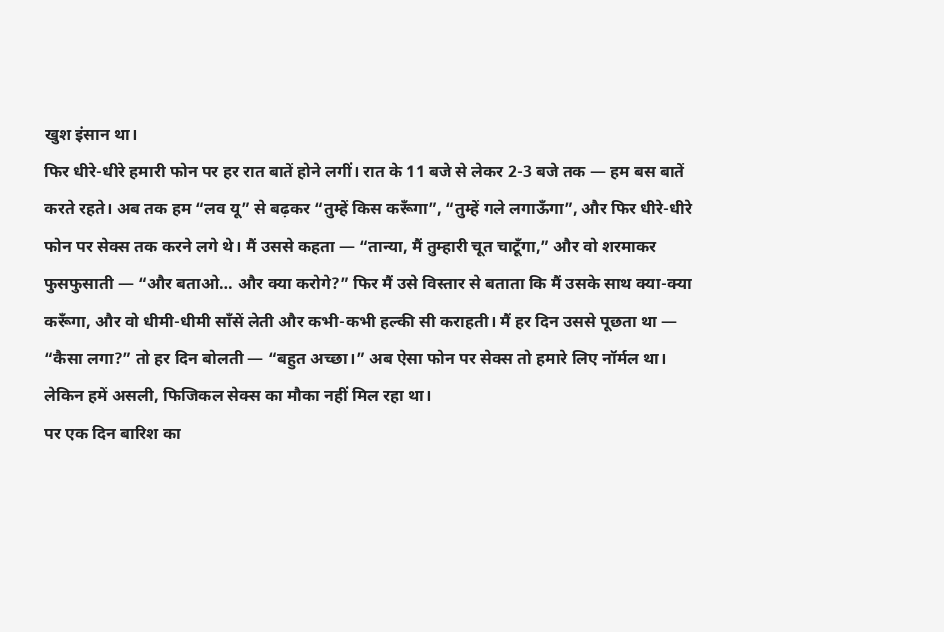खुश इंसान था।
फिर धीरे-धीरे हमारी फोन पर हर रात बातें होने लगीं। रात के 11 बजे से लेकर 2-3 बजे तक — हम बस बातें करते रहते। अब तक हम “लव यू” से बढ़कर “तुम्हें किस करूँगा”, “तुम्हें गले लगाऊँगा”, और फिर धीरे-धीरे फोन पर सेक्स तक करने लगे थे। मैं उससे कहता — “तान्या, मैं तुम्हारी चूत चाटूँगा,” और वो शरमाकर फुसफुसाती — “और बताओ… और क्या करोगे?” फिर मैं उसे विस्तार से बताता कि मैं उसके साथ क्या-क्या करूँगा, और वो धीमी-धीमी साँसें लेती और कभी-कभी हल्की सी कराहती। मैं हर दिन उससे पूछता था — “कैसा लगा?” तो हर दिन बोलती — “बहुत अच्छा।” अब ऐसा फोन पर सेक्स तो हमारे लिए नॉर्मल था। लेकिन हमें असली, फिजिकल सेक्स का मौका नहीं मिल रहा था।
पर एक दिन बारिश का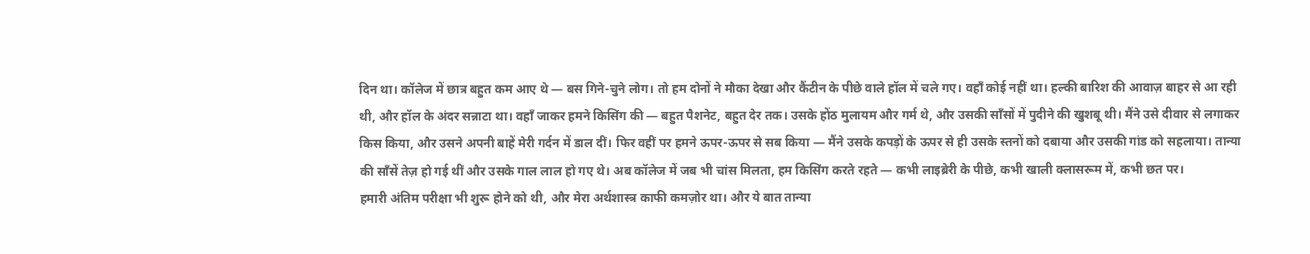दिन था। कॉलेज में छात्र बहुत कम आए थे — बस गिने-चुने लोग। तो हम दोनों ने मौका देखा और कैंटीन के पीछे वाले हॉल में चले गए। वहाँ कोई नहीं था। हल्की बारिश की आवाज़ बाहर से आ रही थी, और हॉल के अंदर सन्नाटा था। वहाँ जाकर हमने किसिंग की — बहुत पैशनेट, बहुत देर तक। उसके होंठ मुलायम और गर्म थे, और उसकी साँसों में पुदीने की खुशबू थी। मैंने उसे दीवार से लगाकर किस किया, और उसने अपनी बाहें मेरी गर्दन में डाल दीं। फिर वहीं पर हमने ऊपर-ऊपर से सब किया — मैंने उसके कपड़ों के ऊपर से ही उसके स्तनों को दबाया और उसकी गांड को सहलाया। तान्या की साँसें तेज़ हो गई थीं और उसके गाल लाल हो गए थे। अब कॉलेज में जब भी चांस मिलता, हम किसिंग करते रहते — कभी लाइब्रेरी के पीछे, कभी खाली क्लासरूम में, कभी छत पर।
हमारी अंतिम परीक्षा भी शुरू होने को थी, और मेरा अर्थशास्त्र काफी कमज़ोर था। और ये बात तान्या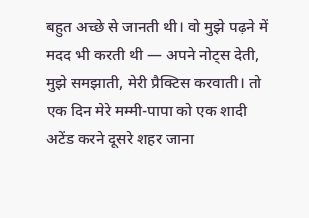बहुत अच्छे से जानती थी। वो मुझे पढ़ने में मदद भी करती थी — अपने नोट्स देती, मुझे समझाती, मेरी प्रैक्टिस करवाती। तो एक दिन मेरे मम्मी-पापा को एक शादी अटेंड करने दूसरे शहर जाना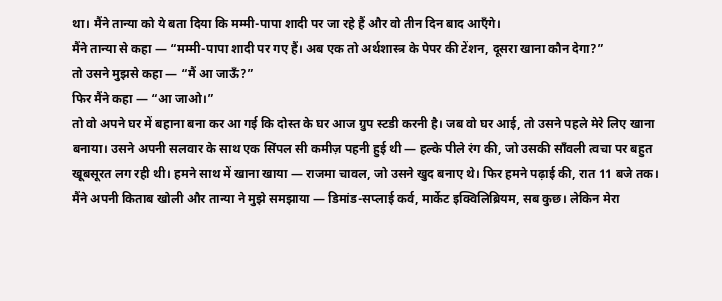था। मैंने तान्या को ये बता दिया कि मम्मी-पापा शादी पर जा रहे हैं और वो तीन दिन बाद आएँगे।
मैंने तान्या से कहा — “मम्मी-पापा शादी पर गए हैं। अब एक तो अर्थशास्त्र के पेपर की टेंशन, दूसरा खाना कौन देगा?”
तो उसने मुझसे कहा — “मैं आ जाऊँ?”
फिर मैंने कहा — “आ जाओ।”
तो वो अपने घर में बहाना बना कर आ गई कि दोस्त के घर आज ग्रुप स्टडी करनी है। जब वो घर आई, तो उसने पहले मेरे लिए खाना बनाया। उसने अपनी सलवार के साथ एक सिंपल सी कमीज़ पहनी हुई थी — हल्के पीले रंग की, जो उसकी साँवली त्वचा पर बहुत खूबसूरत लग रही थी। हमने साथ में खाना खाया — राजमा चावल, जो उसने खुद बनाए थे। फिर हमने पढ़ाई की, रात 11 बजे तक। मैंने अपनी किताब खोली और तान्या ने मुझे समझाया — डिमांड-सप्लाई कर्व, मार्केट इक्विलिब्रियम, सब कुछ। लेकिन मेरा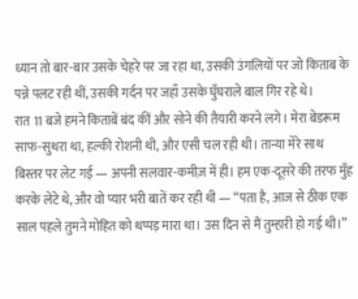ध्यान तो बार-बार उसके चेहरे पर जा रहा था, उसकी उंगलियों पर जो किताब के पन्ने पलट रही थीं, उसकी गर्दन पर जहाँ उसके घुँघराले बाल गिर रहे थे।
रात 11 बजे हमने किताबें बंद कीं और सोने की तैयारी करने लगे। मेरा बेडरूम साफ-सुथरा था, हल्की रोशनी थी, और एसी चल रही थी। तान्या मेरे साथ बिस्तर पर लेट गई — अपनी सलवार-कमीज़ में ही। हम एक-दूसरे की तरफ मुँह करके लेटे थे, और वो प्यार भरी बातें कर रही थी — “पता है, आज से ठीक एक साल पहले तुमने मोहित को थप्पड़ मारा था। उस दिन से मैं तुम्हारी हो गई थी।”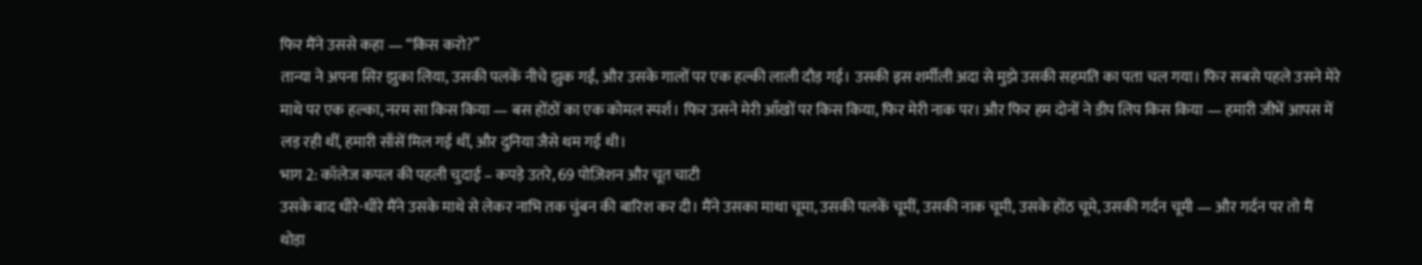फिर मैंने उससे कहा — “किस करो?”
तान्या ने अपना सिर झुका लिया, उसकी पलकें नीचे झुक गईं, और उसके गालों पर एक हल्की लाली दौड़ गई। उसकी इस शर्मीली अदा से मुझे उसकी सहमति का पता चल गया। फिर सबसे पहले उसने मेरे माथे पर एक हल्का, नरम सा किस किया — बस होंठों का एक कोमल स्पर्श। फिर उसने मेरी आँखों पर किस किया, फिर मेरी नाक पर। और फिर हम दोनों ने डीप लिप किस किया — हमारी जीभें आपस में लड़ रही थीं, हमारी साँसें मिल गई थीं, और दुनिया जैसे थम गई थी।
भाग 2: कॉलेज कपल की पहली चुदाई – कपड़े उतरे, 69 पोज़िशन और चूत चाटी
उसके बाद धीरे-धीरे मैंने उसके माथे से लेकर नाभि तक चुंबन की बारिश कर दी। मैंने उसका माथा चूमा, उसकी पलकें चूमीं, उसकी नाक चूमी, उसके होंठ चूमे, उसकी गर्दन चूमी — और गर्दन पर तो मैं थोड़ा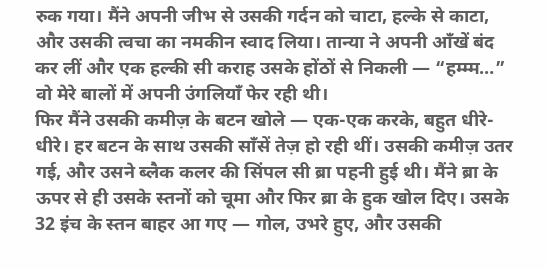रुक गया। मैंने अपनी जीभ से उसकी गर्दन को चाटा, हल्के से काटा, और उसकी त्वचा का नमकीन स्वाद लिया। तान्या ने अपनी आँखें बंद कर लीं और एक हल्की सी कराह उसके होंठों से निकली — “हम्म्म…” वो मेरे बालों में अपनी उंगलियाँ फेर रही थी।
फिर मैंने उसकी कमीज़ के बटन खोले — एक-एक करके, बहुत धीरे-धीरे। हर बटन के साथ उसकी साँसें तेज़ हो रही थीं। उसकी कमीज़ उतर गई, और उसने ब्लैक कलर की सिंपल सी ब्रा पहनी हुई थी। मैंने ब्रा के ऊपर से ही उसके स्तनों को चूमा और फिर ब्रा के हुक खोल दिए। उसके 32 इंच के स्तन बाहर आ गए — गोल, उभरे हुए, और उसकी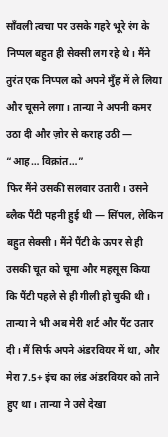साँवली त्वचा पर उसके गहरे भूरे रंग के निप्पल बहुत ही सेक्सी लग रहे थे। मैंने तुरंत एक निप्पल को अपने मुँह में ले लिया और चूसने लगा। तान्या ने अपनी कमर उठा दी और ज़ोर से कराह उठी — “आह… विक्रांत…”
फिर मैंने उसकी सलवार उतारी। उसने ब्लैक पैंटी पहनी हुई थी — सिंपल, लेकिन बहुत सेक्सी। मैंने पैंटी के ऊपर से ही उसकी चूत को चूमा और महसूस किया कि पैंटी पहले से ही गीली हो चुकी थी। तान्या ने भी अब मेरी शर्ट और पैंट उतार दी। मैं सिर्फ अपने अंडरवियर में था, और मेरा 7.5+ इंच का लंड अंडरवियर को ताने हुए था। तान्या ने उसे देखा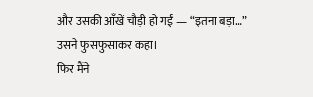और उसकी आँखें चौड़ी हो गईं — “इतना बड़ा…” उसने फुसफुसाकर कहा।
फिर मैंने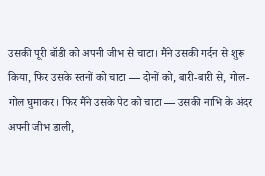उसकी पूरी बॉडी को अपनी जीभ से चाटा। मैंने उसकी गर्दन से शुरू किया, फिर उसके स्तनों को चाटा — दोनों को, बारी-बारी से, गोल-गोल घुमाकर। फिर मैंने उसके पेट को चाटा — उसकी नाभि के अंदर अपनी जीभ डाली,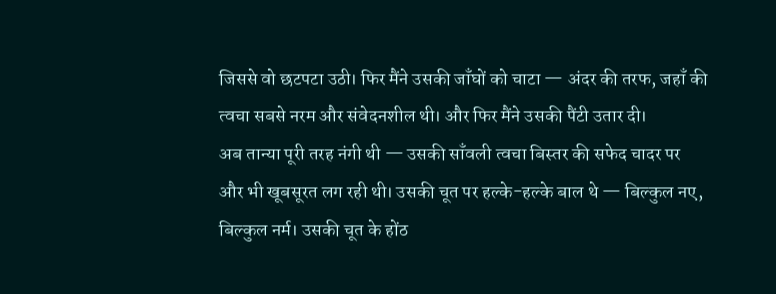जिससे वो छटपटा उठी। फिर मैंने उसकी जाँघों को चाटा — अंदर की तरफ, जहाँ की त्वचा सबसे नरम और संवेदनशील थी। और फिर मैंने उसकी पैंटी उतार दी।
अब तान्या पूरी तरह नंगी थी — उसकी साँवली त्वचा बिस्तर की सफेद चादर पर और भी खूबसूरत लग रही थी। उसकी चूत पर हल्के-हल्के बाल थे — बिल्कुल नए, बिल्कुल नर्म। उसकी चूत के होंठ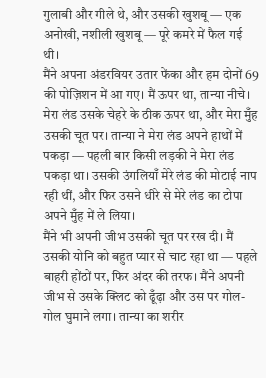गुलाबी और गीले थे, और उसकी खुशबू — एक अनोखी, नशीली खुशबू — पूरे कमरे में फैल गई थी।
मैंने अपना अंडरवियर उतार फेंका और हम दोनों 69 की पोज़िशन में आ गए। मैं ऊपर था, तान्या नीचे। मेरा लंड उसके चेहरे के ठीक ऊपर था, और मेरा मुँह उसकी चूत पर। तान्या ने मेरा लंड अपने हाथों में पकड़ा — पहली बार किसी लड़की ने मेरा लंड पकड़ा था। उसकी उंगलियाँ मेरे लंड की मोटाई नाप रही थीं, और फिर उसने धीरे से मेरे लंड का टोपा अपने मुँह में ले लिया।
मैंने भी अपनी जीभ उसकी चूत पर रख दी। मैं उसकी योनि को बहुत प्यार से चाट रहा था — पहले बाहरी होंठों पर, फिर अंदर की तरफ। मैंने अपनी जीभ से उसके क्लिट को ढूँढ़ा और उस पर गोल-गोल घुमाने लगा। तान्या का शरीर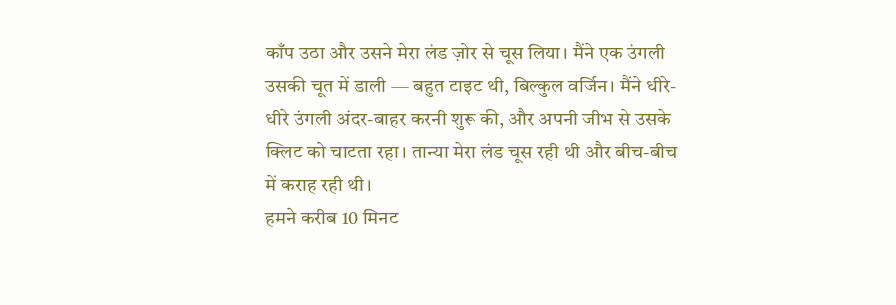काँप उठा और उसने मेरा लंड ज़ोर से चूस लिया। मैंने एक उंगली उसकी चूत में डाली — बहुत टाइट थी, बिल्कुल वर्जिन। मैंने धीरे-धीरे उंगली अंदर-बाहर करनी शुरू की, और अपनी जीभ से उसके क्लिट को चाटता रहा। तान्या मेरा लंड चूस रही थी और बीच-बीच में कराह रही थी।
हमने करीब 10 मिनट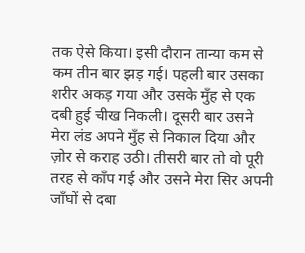तक ऐसे किया। इसी दौरान तान्या कम से कम तीन बार झड़ गई। पहली बार उसका शरीर अकड़ गया और उसके मुँह से एक दबी हुई चीख निकली। दूसरी बार उसने मेरा लंड अपने मुँह से निकाल दिया और ज़ोर से कराह उठी। तीसरी बार तो वो पूरी तरह से काँप गई और उसने मेरा सिर अपनी जाँघों से दबा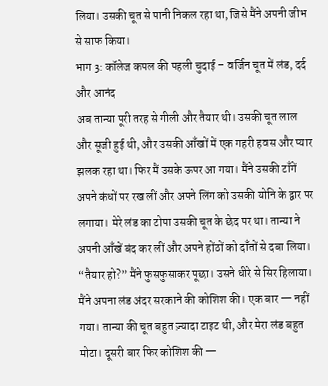लिया। उसकी चूत से पानी निकल रहा था, जिसे मैंने अपनी जीभ से साफ किया।
भाग 3: कॉलेज कपल की पहली चुदाई – वर्जिन चूत में लंड, दर्द और आनंद
अब तान्या पूरी तरह से गीली और तैयार थी। उसकी चूत लाल और सूजी हुई थी, और उसकी आँखों में एक गहरी हवस और प्यार झलक रहा था। फिर मैं उसके ऊपर आ गया। मैंने उसकी टाँगें अपने कंधों पर रख लीं और अपने लिंग को उसकी योनि के द्वार पर लगाया। मेरे लंड का टोपा उसकी चूत के छेद पर था। तान्या ने अपनी आँखें बंद कर लीं और अपने होंठों को दाँतों से दबा लिया।
“तैयार हो?” मैंने फुसफुसाकर पूछा। उसने धीरे से सिर हिलाया।
मैंने अपना लंड अंदर सरकाने की कोशिश की। एक बार — नहीं गया। तान्या की चूत बहुत ज़्यादा टाइट थी, और मेरा लंड बहुत मोटा। दूसरी बार फिर कोशिश की —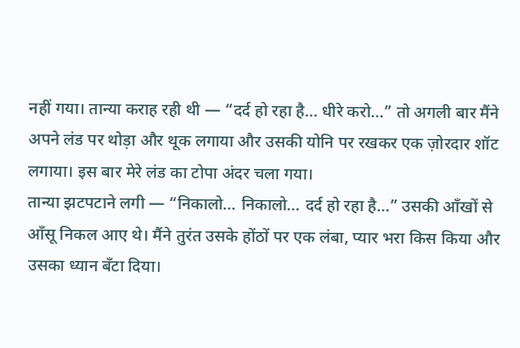नहीं गया। तान्या कराह रही थी — “दर्द हो रहा है… धीरे करो…” तो अगली बार मैंने अपने लंड पर थोड़ा और थूक लगाया और उसकी योनि पर रखकर एक ज़ोरदार शॉट लगाया। इस बार मेरे लंड का टोपा अंदर चला गया।
तान्या झटपटाने लगी — “निकालो… निकालो… दर्द हो रहा है…” उसकी आँखों से आँसू निकल आए थे। मैंने तुरंत उसके होंठों पर एक लंबा, प्यार भरा किस किया और उसका ध्यान बँटा दिया।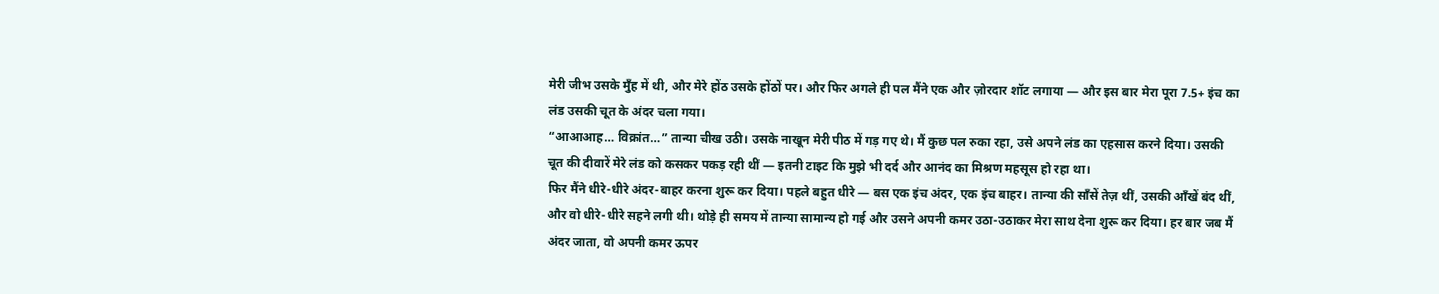मेरी जीभ उसके मुँह में थी, और मेरे होंठ उसके होंठों पर। और फिर अगले ही पल मैंने एक और ज़ोरदार शॉट लगाया — और इस बार मेरा पूरा 7.5+ इंच का लंड उसकी चूत के अंदर चला गया।
“आआआह… विक्रांत…” तान्या चीख उठी। उसके नाखून मेरी पीठ में गड़ गए थे। मैं कुछ पल रुका रहा, उसे अपने लंड का एहसास करने दिया। उसकी चूत की दीवारें मेरे लंड को कसकर पकड़ रही थीं — इतनी टाइट कि मुझे भी दर्द और आनंद का मिश्रण महसूस हो रहा था।
फिर मैंने धीरे-धीरे अंदर-बाहर करना शुरू कर दिया। पहले बहुत धीरे — बस एक इंच अंदर, एक इंच बाहर। तान्या की साँसें तेज़ थीं, उसकी आँखें बंद थीं, और वो धीरे-धीरे सहने लगी थी। थोड़े ही समय में तान्या सामान्य हो गई और उसने अपनी कमर उठा-उठाकर मेरा साथ देना शुरू कर दिया। हर बार जब मैं अंदर जाता, वो अपनी कमर ऊपर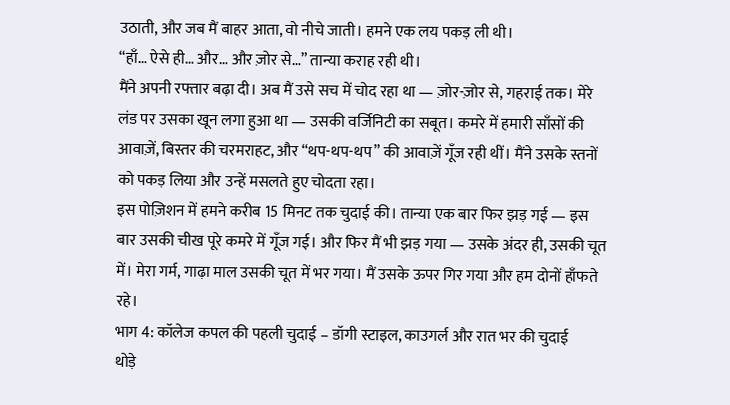उठाती, और जब मैं बाहर आता, वो नीचे जाती। हमने एक लय पकड़ ली थी।
“हाँ… ऐसे ही… और… और ज़ोर से…” तान्या कराह रही थी।
मैंने अपनी रफ्तार बढ़ा दी। अब मैं उसे सच में चोद रहा था — ज़ोर-ज़ोर से, गहराई तक। मेरे लंड पर उसका खून लगा हुआ था — उसकी वर्जिनिटी का सबूत। कमरे में हमारी साँसों की आवाज़ें, बिस्तर की चरमराहट, और “थप-थप-थप” की आवाज़ें गूँज रही थीं। मैंने उसके स्तनों को पकड़ लिया और उन्हें मसलते हुए चोदता रहा।
इस पोज़िशन में हमने करीब 15 मिनट तक चुदाई की। तान्या एक बार फिर झड़ गई — इस बार उसकी चीख पूरे कमरे में गूँज गई। और फिर मैं भी झड़ गया — उसके अंदर ही, उसकी चूत में। मेरा गर्म, गाढ़ा माल उसकी चूत में भर गया। मैं उसके ऊपर गिर गया और हम दोनों हाँफते रहे।
भाग 4: कॉलेज कपल की पहली चुदाई – डॉगी स्टाइल, काउगर्ल और रात भर की चुदाई
थोड़े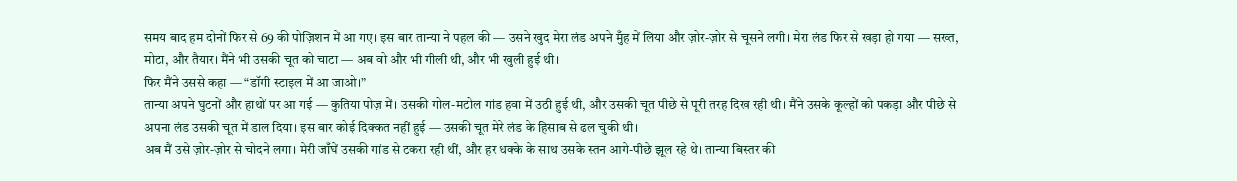समय बाद हम दोनों फिर से 69 की पोज़िशन में आ गए। इस बार तान्या ने पहल की — उसने खुद मेरा लंड अपने मुँह में लिया और ज़ोर-ज़ोर से चूसने लगी। मेरा लंड फिर से खड़ा हो गया — सख्त, मोटा, और तैयार। मैंने भी उसकी चूत को चाटा — अब वो और भी गीली थी, और भी खुली हुई थी।
फिर मैंने उससे कहा — “डॉगी स्टाइल में आ जाओ।”
तान्या अपने घुटनों और हाथों पर आ गई — कुतिया पोज़ में। उसकी गोल-मटोल गांड हवा में उठी हुई थी, और उसकी चूत पीछे से पूरी तरह दिख रही थी। मैंने उसके कूल्हों को पकड़ा और पीछे से अपना लंड उसकी चूत में डाल दिया। इस बार कोई दिक्कत नहीं हुई — उसकी चूत मेरे लंड के हिसाब से ढल चुकी थी।
अब मैं उसे ज़ोर-ज़ोर से चोदने लगा। मेरी जाँघें उसकी गांड से टकरा रही थीं, और हर धक्के के साथ उसके स्तन आगे-पीछे झूल रहे थे। तान्या बिस्तर की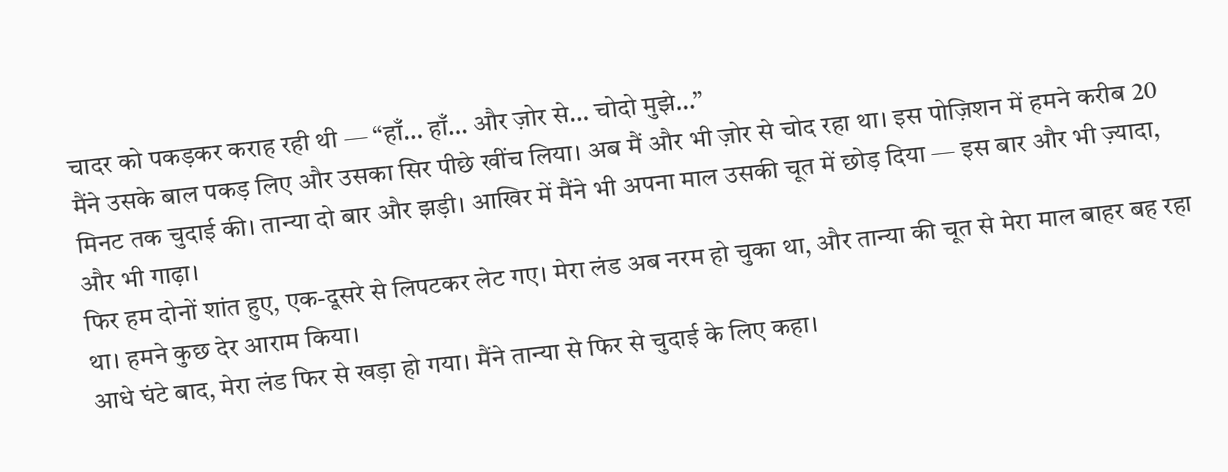चादर को पकड़कर कराह रही थी — “हाँ… हाँ… और ज़ोर से… चोदो मुझे…”
मैंने उसके बाल पकड़ लिए और उसका सिर पीछे खींच लिया। अब मैं और भी ज़ोर से चोद रहा था। इस पोज़िशन में हमने करीब 20 मिनट तक चुदाई की। तान्या दो बार और झड़ी। आखिर में मैंने भी अपना माल उसकी चूत में छोड़ दिया — इस बार और भी ज़्यादा, और भी गाढ़ा।
फिर हम दोनों शांत हुए, एक-दूसरे से लिपटकर लेट गए। मेरा लंड अब नरम हो चुका था, और तान्या की चूत से मेरा माल बाहर बह रहा था। हमने कुछ देर आराम किया।
आधे घंटे बाद, मेरा लंड फिर से खड़ा हो गया। मैंने तान्या से फिर से चुदाई के लिए कहा।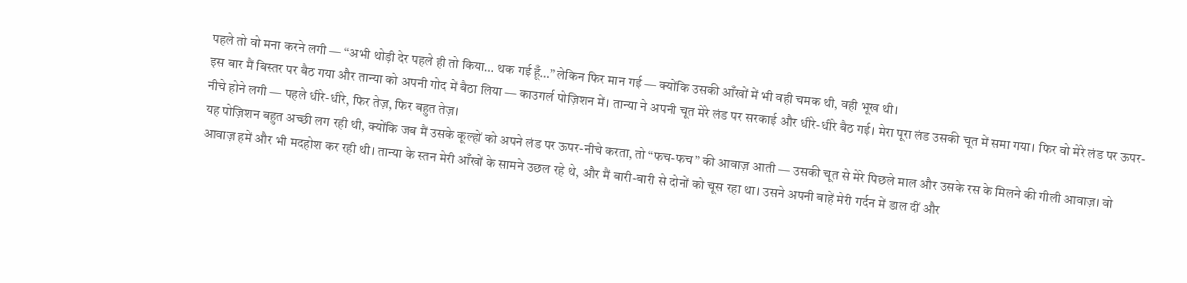पहले तो वो मना करने लगी — “अभी थोड़ी देर पहले ही तो किया… थक गई हूँ…” लेकिन फिर मान गई — क्योंकि उसकी आँखों में भी वही चमक थी, वही भूख थी।
इस बार मैं बिस्तर पर बैठ गया और तान्या को अपनी गोद में बैठा लिया — काउगर्ल पोज़िशन में। तान्या ने अपनी चूत मेरे लंड पर सरकाई और धीरे-धीरे बैठ गई। मेरा पूरा लंड उसकी चूत में समा गया। फिर वो मेरे लंड पर ऊपर-नीचे होने लगी — पहले धीरे-धीरे, फिर तेज़, फिर बहुत तेज़।
यह पोज़िशन बहुत अच्छी लग रही थी, क्योंकि जब मैं उसके कूल्हों को अपने लंड पर ऊपर-नीचे करता, तो “फच-फच” की आवाज़ आती — उसकी चूत से मेरे पिछले माल और उसके रस के मिलने की गीली आवाज़। वो आवाज़ हमें और भी मदहोश कर रही थी। तान्या के स्तन मेरी आँखों के सामने उछल रहे थे, और मैं बारी-बारी से दोनों को चूस रहा था। उसने अपनी बाहें मेरी गर्दन में डाल दीं और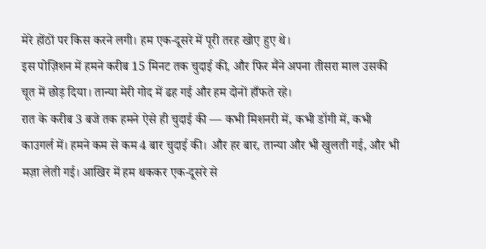मेरे होंठों पर किस करने लगी। हम एक-दूसरे में पूरी तरह खोए हुए थे।
इस पोज़िशन में हमने करीब 15 मिनट तक चुदाई की, और फिर मैंने अपना तीसरा माल उसकी चूत में छोड़ दिया। तान्या मेरी गोद में ढह गई और हम दोनों हाँफते रहे।
रात के करीब 3 बजे तक हमने ऐसे ही चुदाई की — कभी मिशनरी में, कभी डॉगी में, कभी काउगर्ल में। हमने कम से कम 4 बार चुदाई की। और हर बार, तान्या और भी खुलती गई, और भी मज़ा लेती गई। आखिर में हम थककर एक-दूसरे से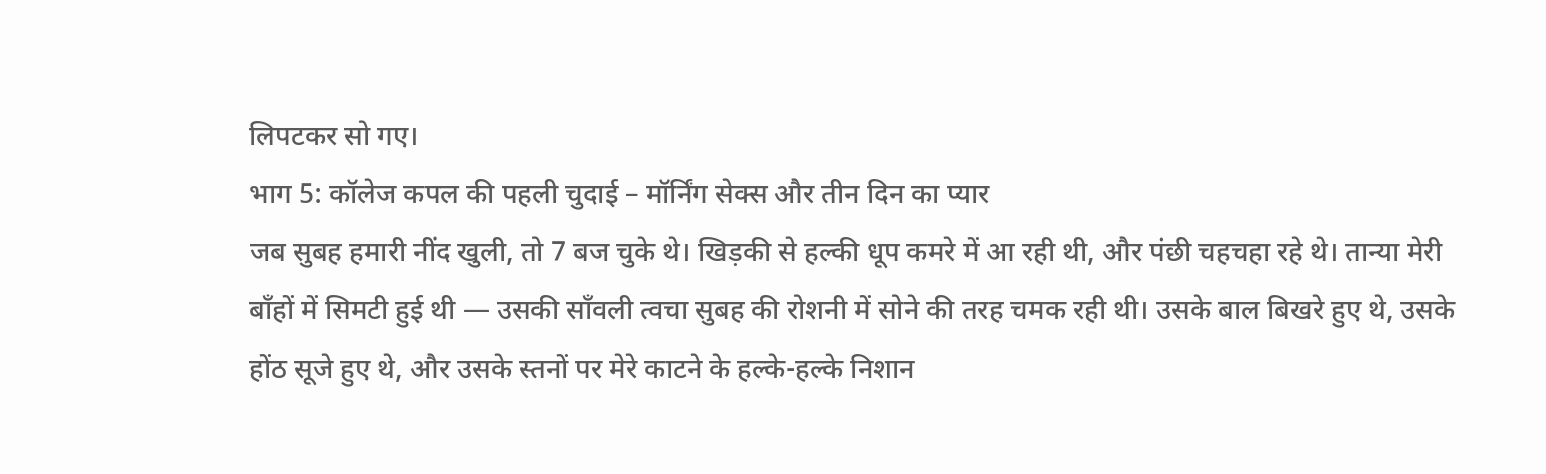लिपटकर सो गए।
भाग 5: कॉलेज कपल की पहली चुदाई – मॉर्निंग सेक्स और तीन दिन का प्यार
जब सुबह हमारी नींद खुली, तो 7 बज चुके थे। खिड़की से हल्की धूप कमरे में आ रही थी, और पंछी चहचहा रहे थे। तान्या मेरी बाँहों में सिमटी हुई थी — उसकी साँवली त्वचा सुबह की रोशनी में सोने की तरह चमक रही थी। उसके बाल बिखरे हुए थे, उसके होंठ सूजे हुए थे, और उसके स्तनों पर मेरे काटने के हल्के-हल्के निशान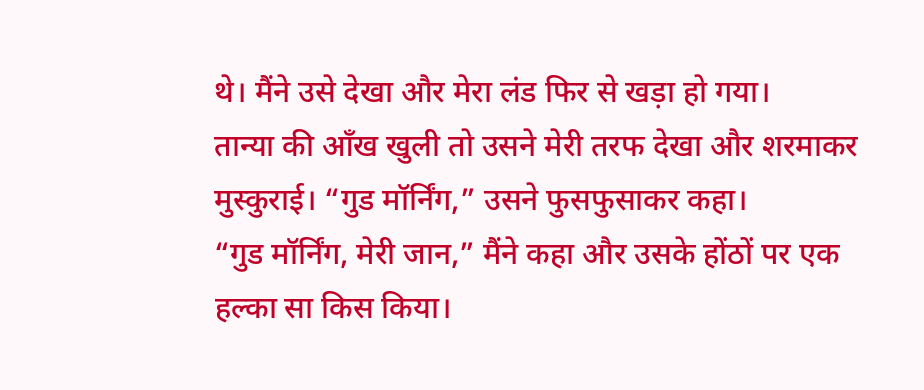थे। मैंने उसे देखा और मेरा लंड फिर से खड़ा हो गया।
तान्या की आँख खुली तो उसने मेरी तरफ देखा और शरमाकर मुस्कुराई। “गुड मॉर्निंग,” उसने फुसफुसाकर कहा।
“गुड मॉर्निंग, मेरी जान,” मैंने कहा और उसके होंठों पर एक हल्का सा किस किया।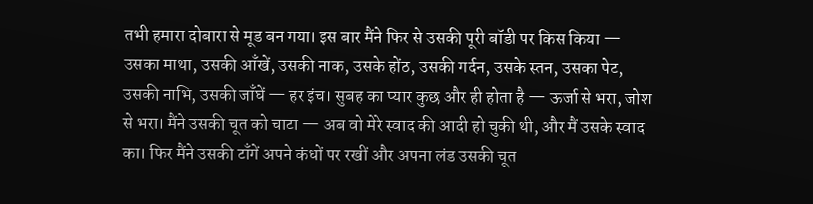तभी हमारा दोबारा से मूड बन गया। इस बार मैंने फिर से उसकी पूरी बॉडी पर किस किया — उसका माथा, उसकी आँखें, उसकी नाक, उसके होंठ, उसकी गर्दन, उसके स्तन, उसका पेट, उसकी नाभि, उसकी जाँघें — हर इंच। सुबह का प्यार कुछ और ही होता है — ऊर्जा से भरा, जोश से भरा। मैंने उसकी चूत को चाटा — अब वो मेरे स्वाद की आदी हो चुकी थी, और मैं उसके स्वाद का। फिर मैंने उसकी टाँगें अपने कंधों पर रखीं और अपना लंड उसकी चूत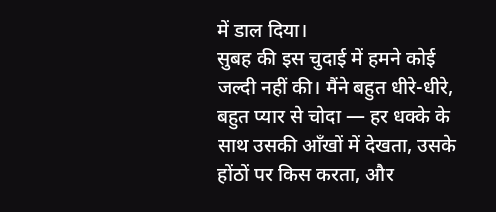में डाल दिया।
सुबह की इस चुदाई में हमने कोई जल्दी नहीं की। मैंने बहुत धीरे-धीरे, बहुत प्यार से चोदा — हर धक्के के साथ उसकी आँखों में देखता, उसके होंठों पर किस करता, और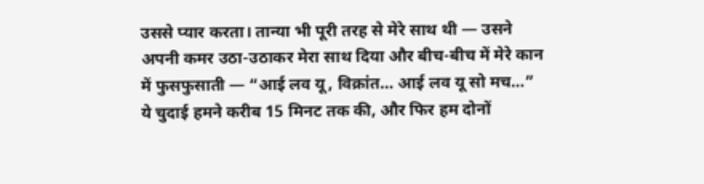उससे प्यार करता। तान्या भी पूरी तरह से मेरे साथ थी — उसने अपनी कमर उठा-उठाकर मेरा साथ दिया और बीच-बीच में मेरे कान में फुसफुसाती — “आई लव यू, विक्रांत… आई लव यू सो मच…” ये चुदाई हमने करीब 15 मिनट तक की, और फिर हम दोनों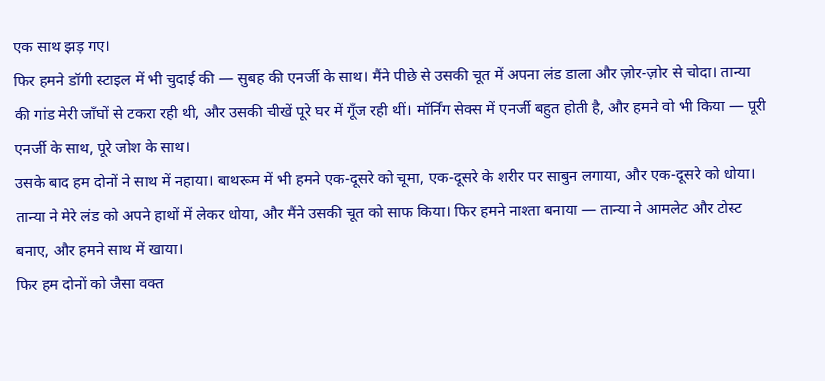एक साथ झड़ गए।
फिर हमने डॉगी स्टाइल में भी चुदाई की — सुबह की एनर्जी के साथ। मैंने पीछे से उसकी चूत में अपना लंड डाला और ज़ोर-ज़ोर से चोदा। तान्या की गांड मेरी जाँघों से टकरा रही थी, और उसकी चीखें पूरे घर में गूँज रही थीं। मॉर्निंग सेक्स में एनर्जी बहुत होती है, और हमने वो भी किया — पूरी एनर्जी के साथ, पूरे जोश के साथ।
उसके बाद हम दोनों ने साथ में नहाया। बाथरूम में भी हमने एक-दूसरे को चूमा, एक-दूसरे के शरीर पर साबुन लगाया, और एक-दूसरे को धोया। तान्या ने मेरे लंड को अपने हाथों में लेकर धोया, और मैंने उसकी चूत को साफ किया। फिर हमने नाश्ता बनाया — तान्या ने आमलेट और टोस्ट बनाए, और हमने साथ में खाया।
फिर हम दोनों को जैसा वक्त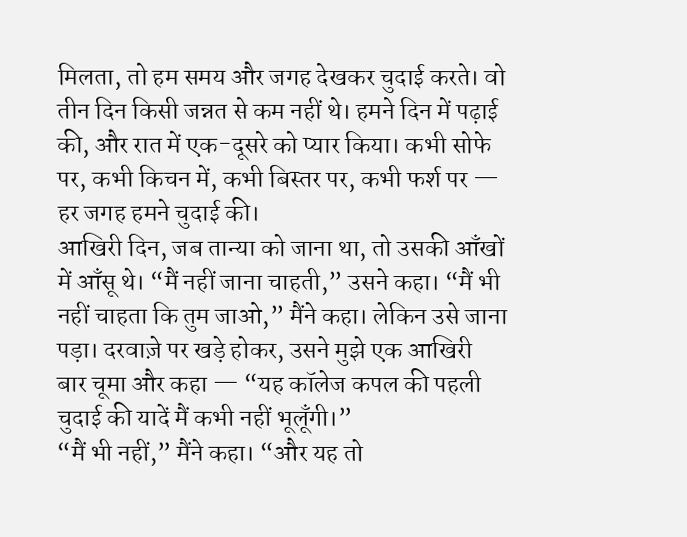मिलता, तो हम समय और जगह देखकर चुदाई करते। वो तीन दिन किसी जन्नत से कम नहीं थे। हमने दिन में पढ़ाई की, और रात में एक-दूसरे को प्यार किया। कभी सोफे पर, कभी किचन में, कभी बिस्तर पर, कभी फर्श पर — हर जगह हमने चुदाई की।
आखिरी दिन, जब तान्या को जाना था, तो उसकी आँखों में आँसू थे। “मैं नहीं जाना चाहती,” उसने कहा। “मैं भी नहीं चाहता कि तुम जाओ,” मैंने कहा। लेकिन उसे जाना पड़ा। दरवाज़े पर खड़े होकर, उसने मुझे एक आखिरी बार चूमा और कहा — “यह कॉलेज कपल की पहली चुदाई की यादें मैं कभी नहीं भूलूँगी।”
“मैं भी नहीं,” मैंने कहा। “और यह तो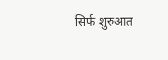सिर्फ शुरुआत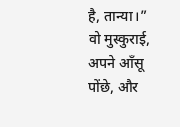है, तान्या।”
वो मुस्कुराई, अपने आँसू पोंछे, और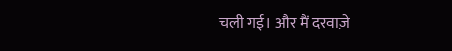चली गई। और मैं दरवाज़े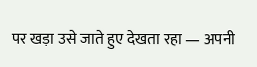पर खड़ा उसे जाते हुए देखता रहा — अपनी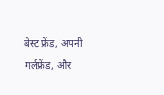बेस्ट फ्रेंड, अपनी गर्लफ्रेंड, और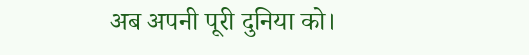अब अपनी पूरी दुनिया को।